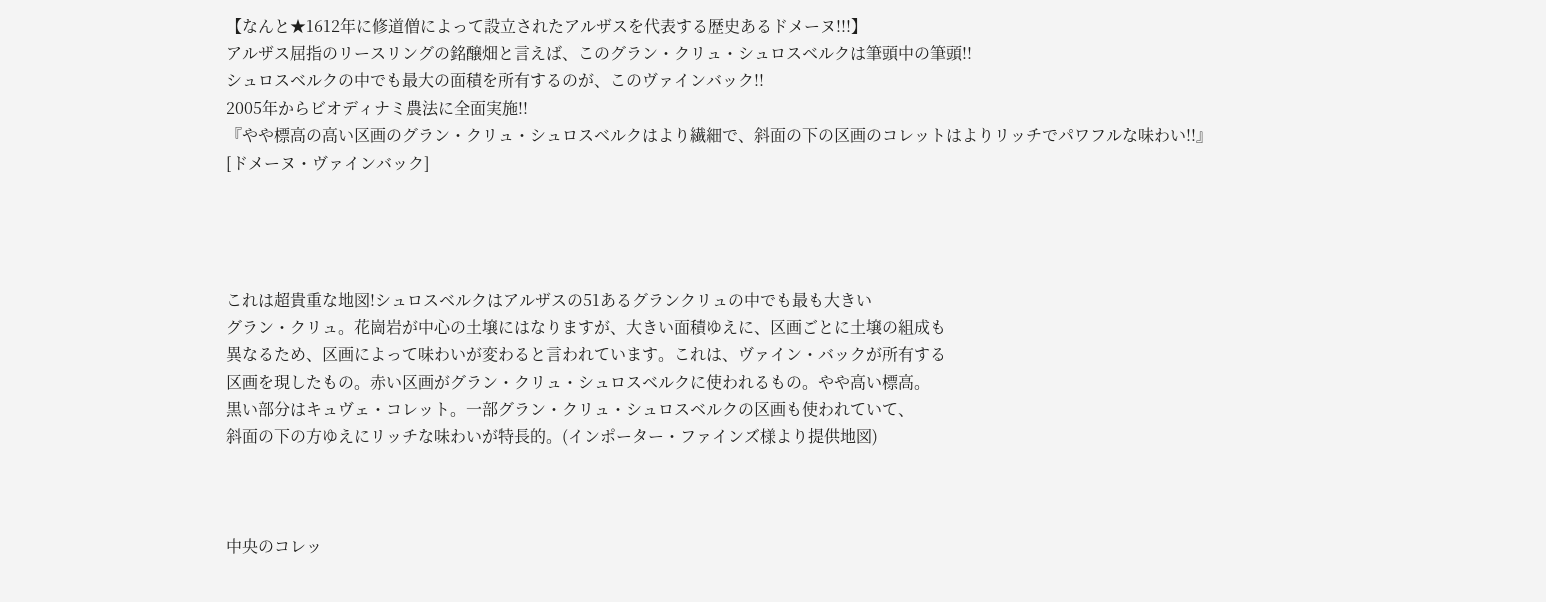【なんと★1612年に修道僧によって設立されたアルザスを代表する歴史あるドメーヌ!!!】
アルザス屈指のリースリングの銘醸畑と言えば、このグラン・クリュ・シュロスベルクは筆頭中の筆頭!!
シュロスベルクの中でも最大の面積を所有するのが、このヴァインバック!!
2005年からビオディナミ農法に全面実施!!
『やや標高の高い区画のグラン・クリュ・シュロスベルクはより繊細で、斜面の下の区画のコレットはよりリッチでパワフルな味わい!!』
[ドメーヌ・ヴァインバック]




これは超貴重な地図!シュロスベルクはアルザスの51あるグランクリュの中でも最も大きい
グラン・クリュ。花崗岩が中心の土壌にはなりますが、大きい面積ゆえに、区画ごとに土壌の組成も
異なるため、区画によって味わいが変わると言われています。これは、ヴァイン・バックが所有する
区画を現したもの。赤い区画がグラン・クリュ・シュロスベルクに使われるもの。やや高い標高。
黒い部分はキュヴェ・コレット。一部グラン・クリュ・シュロスベルクの区画も使われていて、
斜面の下の方ゆえにリッチな味わいが特長的。(インポーター・ファインズ様より提供地図)



中央のコレッ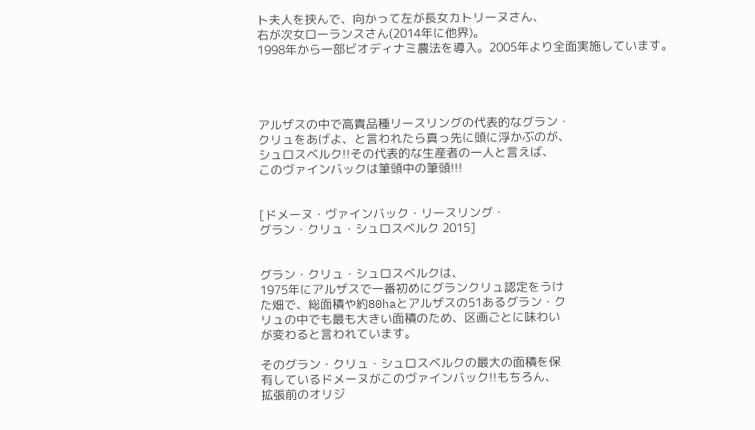ト夫人を挟んで、向かって左が長女カトリーヌさん、
右が次女ローランスさん(2014年に他界)。
1998年から一部ビオディナミ農法を導入。2005年より全面実施しています。




アルザスの中で高貴品種リースリングの代表的なグラン・
クリュをあげよ、と言われたら真っ先に頭に浮かぶのが、
シュロスベルク!!その代表的な生産者の一人と言えば、
このヴァインバックは筆頭中の筆頭!!!


[ドメーヌ・ヴァインバック・リースリング・
グラン・クリュ・シュロスベルク 2015]


グラン・クリュ・シュロスベルクは、
1975年にアルザスで一番初めにグランクリュ認定をうけ
た畑で、総面積や約80haとアルザスの51あるグラン・ク
リュの中でも最も大きい面積のため、区画ごとに味わい
が変わると言われています。

そのグラン・クリュ・シュロスベルクの最大の面積を保
有しているドメーヌがこのヴァインバック!!もちろん、
拡張前のオリジ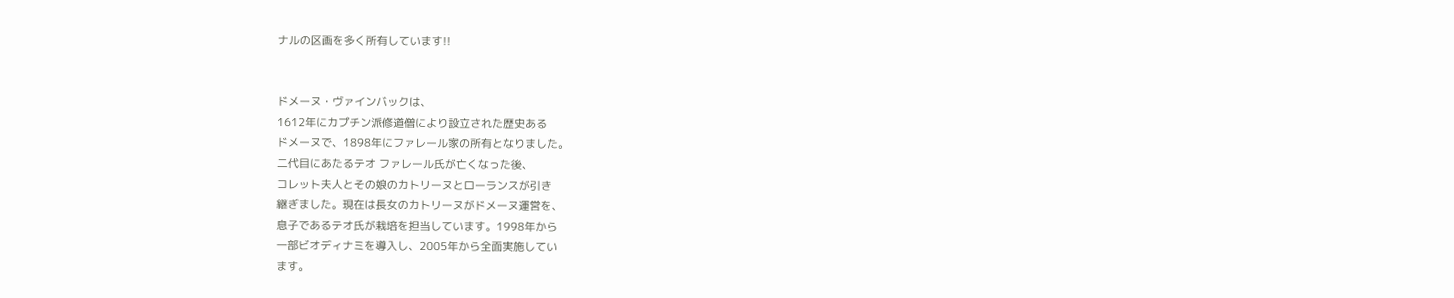ナルの区画を多く所有しています!!


ドメーヌ・ヴァインバックは、
1612年にカプチン派修道僧により設立された歴史ある
ドメーヌで、1898年にファレール家の所有となりました。
二代目にあたるテオ ファレール氏が亡くなった後、
コレット夫人とその娘のカトリーヌとローランスが引き
継ぎました。現在は長女のカトリーヌがドメーヌ運営を、
息子であるテオ氏が栽培を担当しています。1998年から
一部ビオディナミを導入し、2005年から全面実施してい
ます。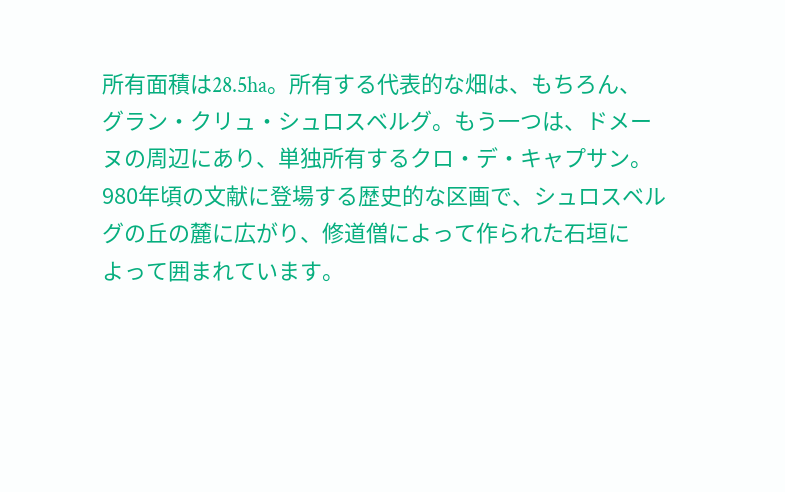所有面積は28.5ha。所有する代表的な畑は、もちろん、
グラン・クリュ・シュロスベルグ。もう一つは、ドメー
ヌの周辺にあり、単独所有するクロ・デ・キャプサン。
980年頃の文献に登場する歴史的な区画で、シュロスベル
グの丘の麓に広がり、修道僧によって作られた石垣に
よって囲まれています。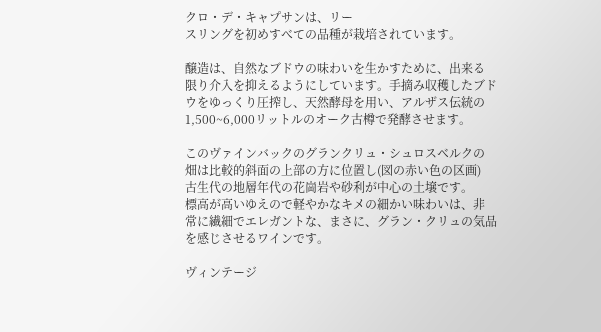クロ・デ・キャプサンは、リー
スリングを初めすべての品種が栽培されています。

醸造は、自然なブドウの味わいを生かすために、出来る
限り介入を抑えるようにしています。手摘み収穫したブド
ウをゆっくり圧搾し、天然酵母を用い、アルザス伝統の
1,500~6,000リットルのオーク古樽で発酵させます。

このヴァインバックのグランクリュ・シュロスベルクの
畑は比較的斜面の上部の方に位置し(図の赤い色の区画)
古生代の地層年代の花崗岩や砂利が中心の土壌です。
標高が高いゆえので軽やかなキメの細かい味わいは、非
常に繊細でエレガントな、まさに、グラン・クリュの気品
を感じさせるワインです。

ヴィンテージ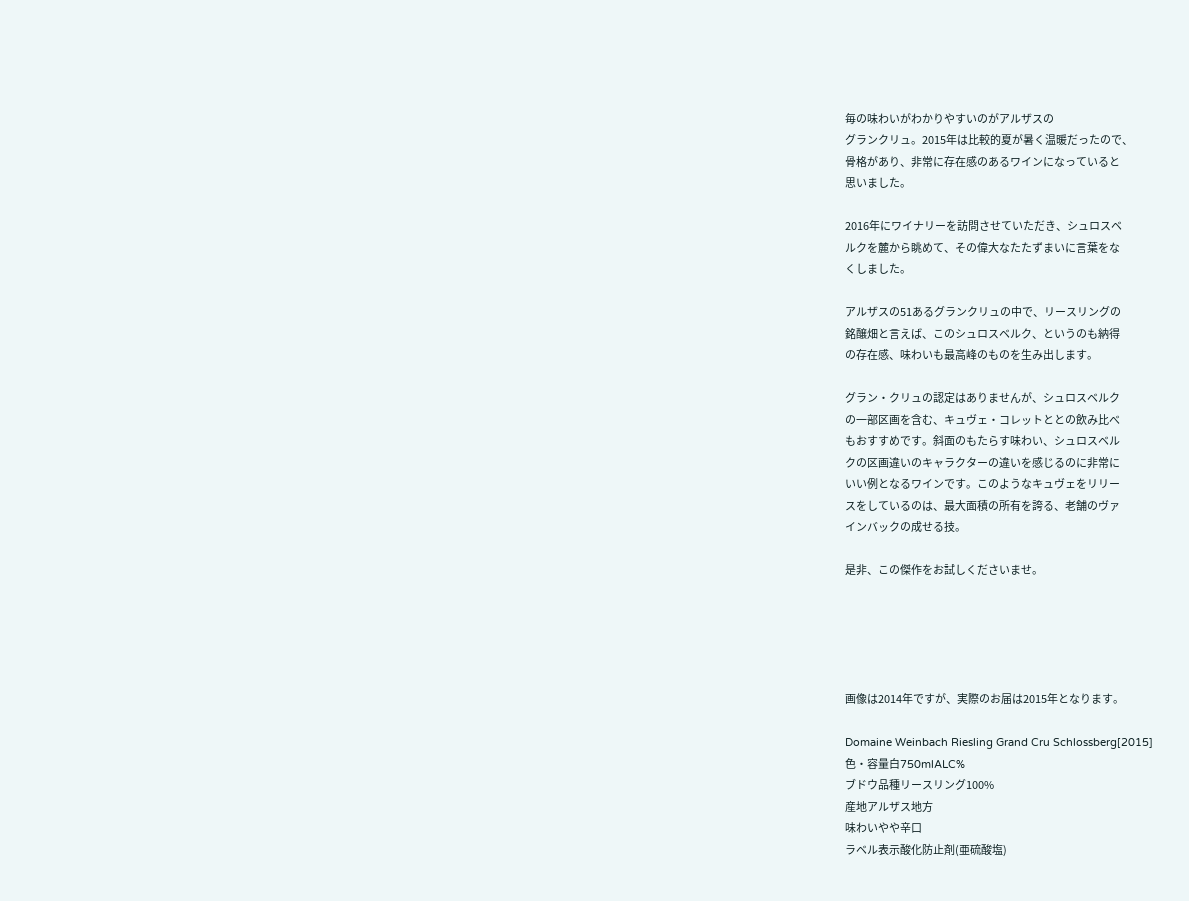毎の味わいがわかりやすいのがアルザスの
グランクリュ。2015年は比較的夏が暑く温暖だったので、
骨格があり、非常に存在感のあるワインになっていると
思いました。

2016年にワイナリーを訪問させていただき、シュロスベ
ルクを麓から眺めて、その偉大なたたずまいに言葉をな
くしました。

アルザスの51あるグランクリュの中で、リースリングの
銘醸畑と言えば、このシュロスベルク、というのも納得
の存在感、味わいも最高峰のものを生み出します。

グラン・クリュの認定はありませんが、シュロスベルク
の一部区画を含む、キュヴェ・コレットととの飲み比べ
もおすすめです。斜面のもたらす味わい、シュロスベル
クの区画違いのキャラクターの違いを感じるのに非常に
いい例となるワインです。このようなキュヴェをリリー
スをしているのは、最大面積の所有を誇る、老舗のヴァ
インバックの成せる技。

是非、この傑作をお試しくださいませ。





画像は2014年ですが、実際のお届は2015年となります。

Domaine Weinbach Riesling Grand Cru Schlossberg[2015]
色・容量白750mlALC%
ブドウ品種リースリング100%
産地アルザス地方
味わいやや辛口
ラベル表示酸化防止剤(亜硫酸塩)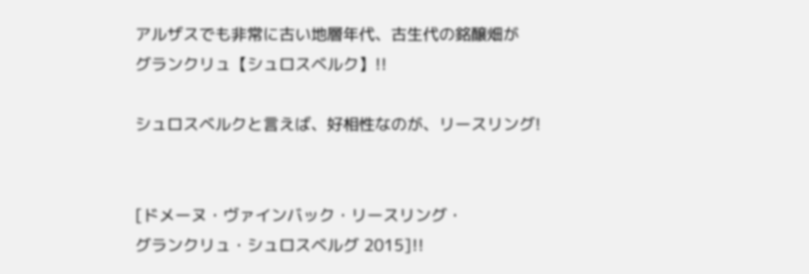アルザスでも非常に古い地層年代、古生代の銘醸畑が
グランクリュ【シュロスベルク】!!

シュロスベルクと言えば、好相性なのが、リースリング!


[ドメーヌ・ヴァインバック・リースリング・
グランクリュ・シュロスベルグ 2015]!!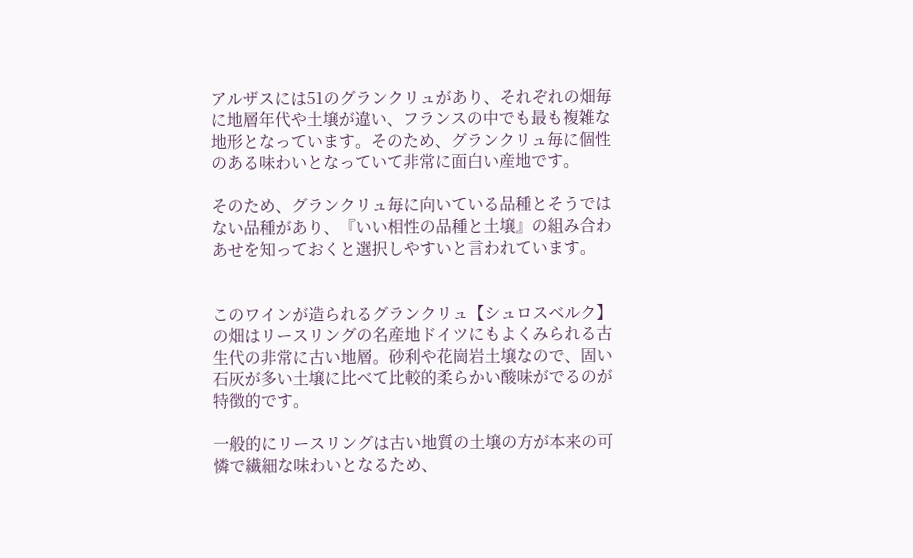アルザスには51のグランクリュがあり、それぞれの畑毎
に地層年代や土壌が違い、フランスの中でも最も複雑な
地形となっています。そのため、グランクリュ毎に個性
のある味わいとなっていて非常に面白い産地です。

そのため、グランクリュ毎に向いている品種とそうでは
ない品種があり、『いい相性の品種と土壌』の組み合わ
あせを知っておくと選択しやすいと言われています。


このワインが造られるグランクリュ【シュロスベルク】
の畑はリースリングの名産地ドイツにもよくみられる古
生代の非常に古い地層。砂利や花崗岩土壌なので、固い
石灰が多い土壌に比べて比較的柔らかい酸味がでるのが
特徴的です。

一般的にリースリングは古い地質の土壌の方が本来の可
憐で繊細な味わいとなるため、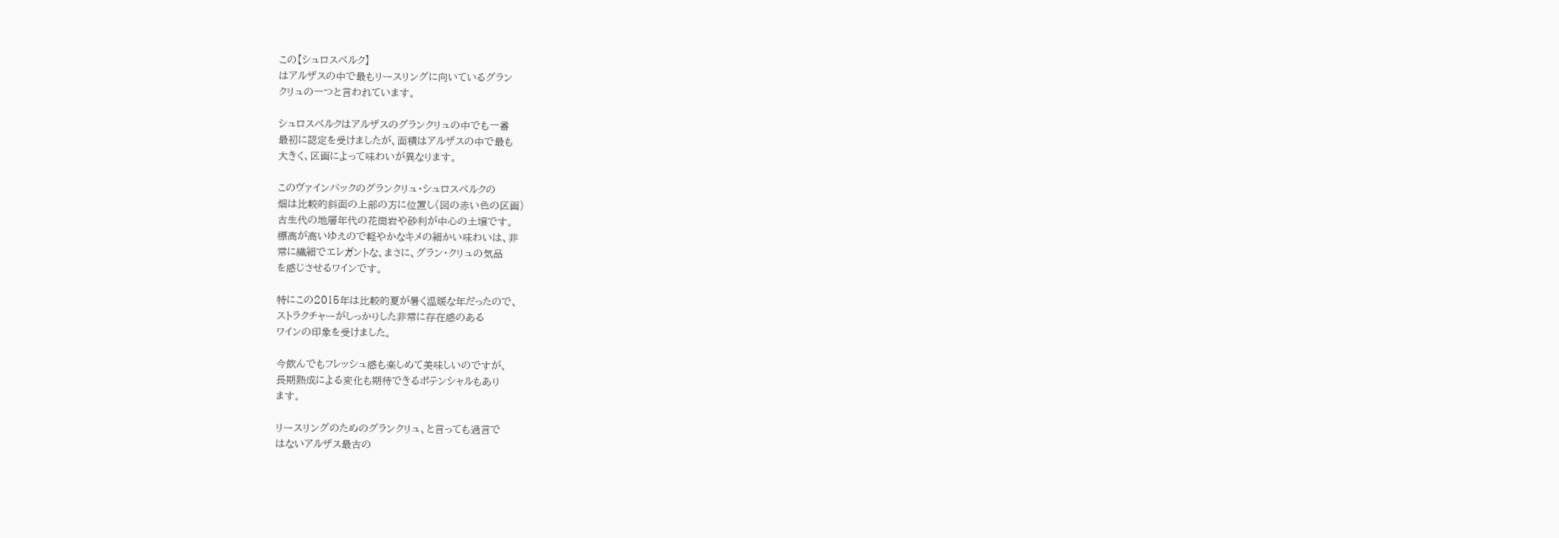この【シュロスベルク】
はアルザスの中で最もリースリングに向いているグラン
クリュの一つと言われています。

シュロスベルクはアルザスのグランクリュの中でも一番
最初に認定を受けましたが、面積はアルザスの中で最も
大きく、区画によって味わいが異なります。

このヴァインバックのグランクリュ・シュロスベルクの
畑は比較的斜面の上部の方に位置し(図の赤い色の区画)
古生代の地層年代の花崗岩や砂利が中心の土壌です。
標高が高いゆえので軽やかなキメの細かい味わいは、非
常に繊細でエレガントな、まさに、グラン・クリュの気品
を感じさせるワインです。

特にこの2015年は比較的夏が暑く温暖な年だったので、
ストラクチャーがしっかりした非常に存在感のある
ワインの印象を受けました。

今飲んでもフレッシュ感も楽しめて美味しいのですが、
長期熟成による変化も期待できるポテンシャルもあり
ます。

リースリングのためのグランクリュ、と言っても過言で
はないアルザス最古の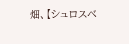畑、【シュロスベ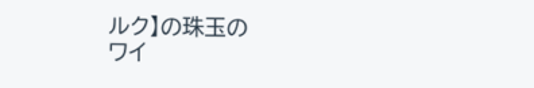ルク】の珠玉の
ワイ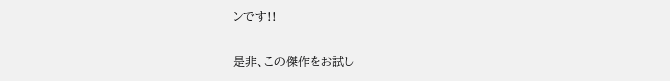ンです!!

是非、この傑作をお試し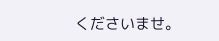くださいませ。